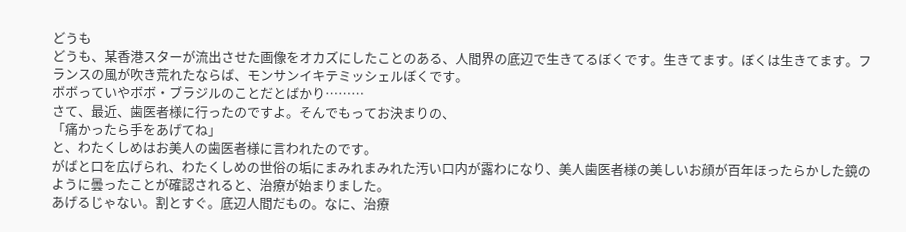どうも
どうも、某香港スターが流出させた画像をオカズにしたことのある、人間界の底辺で生きてるぼくです。生きてます。ぼくは生きてます。フランスの風が吹き荒れたならば、モンサンイキテミッシェルぼくです。
ボボっていやボボ・ブラジルのことだとばかり………
さて、最近、歯医者様に行ったのですよ。そんでもってお決まりの、
「痛かったら手をあげてね」
と、わたくしめはお美人の歯医者様に言われたのです。
がばと口を広げられ、わたくしめの世俗の垢にまみれまみれた汚い口内が露わになり、美人歯医者様の美しいお顔が百年ほったらかした鏡のように曇ったことが確認されると、治療が始まりました。
あげるじゃない。割とすぐ。底辺人間だもの。なに、治療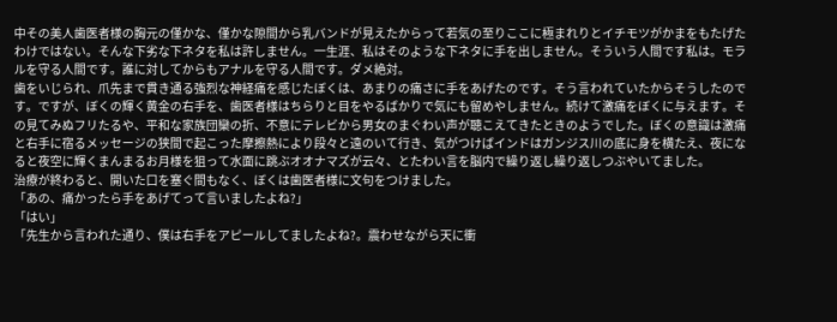中その美人歯医者様の胸元の僅かな、僅かな隙間から乳バンドが見えたからって若気の至りここに極まれりとイチモツがかまをもたげたわけではない。そんな下劣な下ネタを私は許しません。一生涯、私はそのような下ネタに手を出しません。そういう人間です私は。モラルを守る人間です。誰に対してからもアナルを守る人間です。ダメ絶対。
歯をいじられ、爪先まで貫き通る強烈な神経痛を感じたぼくは、あまりの痛さに手をあげたのです。そう言われていたからそうしたのです。ですが、ぼくの輝く黄金の右手を、歯医者様はちらりと目をやるばかりで気にも留めやしません。続けて激痛をぼくに与えます。その見てみぬフリたるや、平和な家族団欒の折、不意にテレビから男女のまぐわい声が聴こえてきたときのようでした。ぼくの意識は激痛と右手に宿るメッセージの狭間で起こった摩擦熱により段々と遠のいて行き、気がつけばインドはガンジス川の底に身を横たえ、夜になると夜空に輝くまんまるお月様を狙って水面に跳ぶオオナマズが云々、とたわい言を脳内で繰り返し繰り返しつぶやいてました。
治療が終わると、開いた口を塞ぐ間もなく、ぼくは歯医者様に文句をつけました。
「あの、痛かったら手をあげてって言いましたよね?」
「はい」
「先生から言われた通り、僕は右手をアピールしてましたよね?。震わせながら天に衝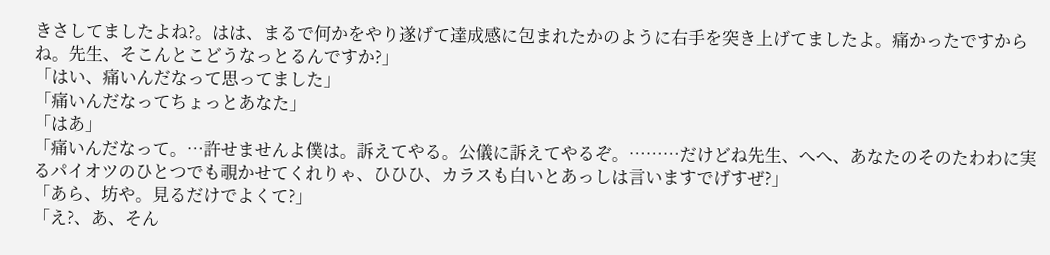きさしてましたよね?。はは、まるで何かをやり遂げて達成感に包まれたかのように右手を突き上げてましたよ。痛かったですからね。先生、そこんとこどうなっとるんですか?」
「はい、痛いんだなって思ってました」
「痛いんだなってちょっとあなた」
「はあ」
「痛いんだなって。…許せませんよ僕は。訴えてやる。公儀に訴えてやるぞ。………だけどね先生、へへ、あなたのそのたわわに実るパイオツのひとつでも覗かせてくれりゃ、ひひひ、カラスも白いとあっしは言いますでげすぜ?」
「あら、坊や。見るだけでよくて?」
「え?、あ、そん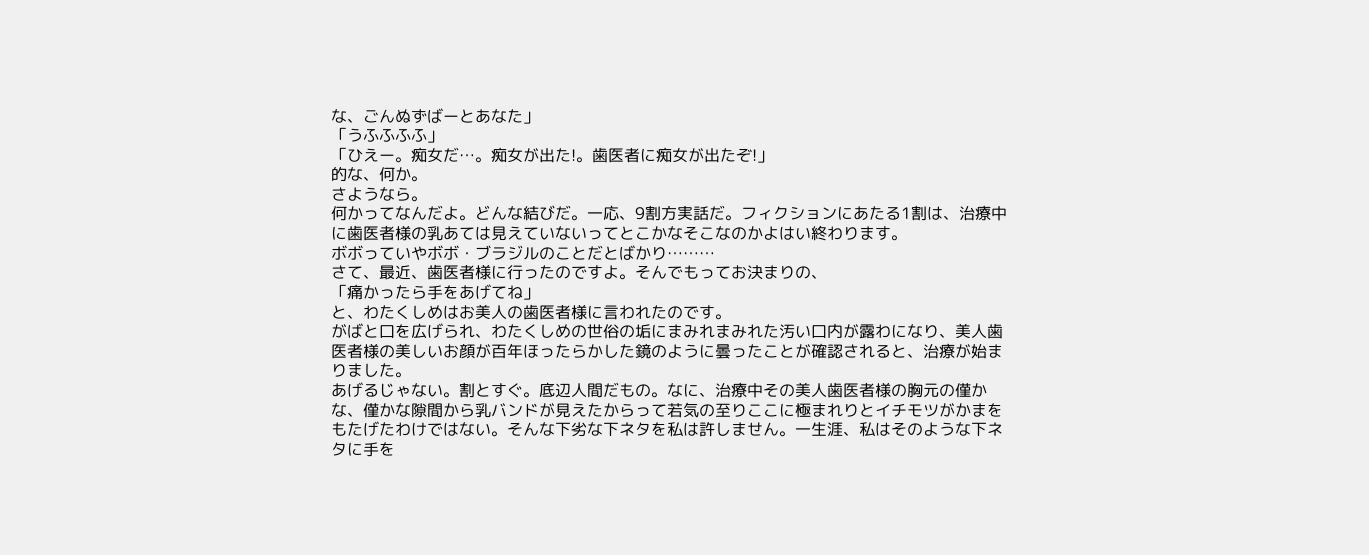な、ごんぬずばーとあなた」
「うふふふふ」
「ひえー。痴女だ…。痴女が出た!。歯医者に痴女が出たぞ!」
的な、何か。
さようなら。
何かってなんだよ。どんな結びだ。一応、9割方実話だ。フィクションにあたる1割は、治療中に歯医者様の乳あては見えていないってとこかなそこなのかよはい終わります。
ボボっていやボボ・ブラジルのことだとばかり………
さて、最近、歯医者様に行ったのですよ。そんでもってお決まりの、
「痛かったら手をあげてね」
と、わたくしめはお美人の歯医者様に言われたのです。
がばと口を広げられ、わたくしめの世俗の垢にまみれまみれた汚い口内が露わになり、美人歯医者様の美しいお顔が百年ほったらかした鏡のように曇ったことが確認されると、治療が始まりました。
あげるじゃない。割とすぐ。底辺人間だもの。なに、治療中その美人歯医者様の胸元の僅かな、僅かな隙間から乳バンドが見えたからって若気の至りここに極まれりとイチモツがかまをもたげたわけではない。そんな下劣な下ネタを私は許しません。一生涯、私はそのような下ネタに手を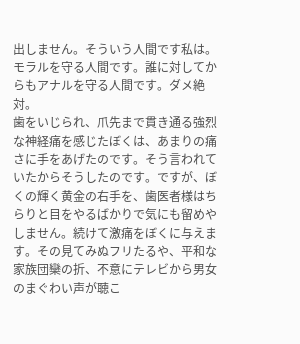出しません。そういう人間です私は。モラルを守る人間です。誰に対してからもアナルを守る人間です。ダメ絶対。
歯をいじられ、爪先まで貫き通る強烈な神経痛を感じたぼくは、あまりの痛さに手をあげたのです。そう言われていたからそうしたのです。ですが、ぼくの輝く黄金の右手を、歯医者様はちらりと目をやるばかりで気にも留めやしません。続けて激痛をぼくに与えます。その見てみぬフリたるや、平和な家族団欒の折、不意にテレビから男女のまぐわい声が聴こ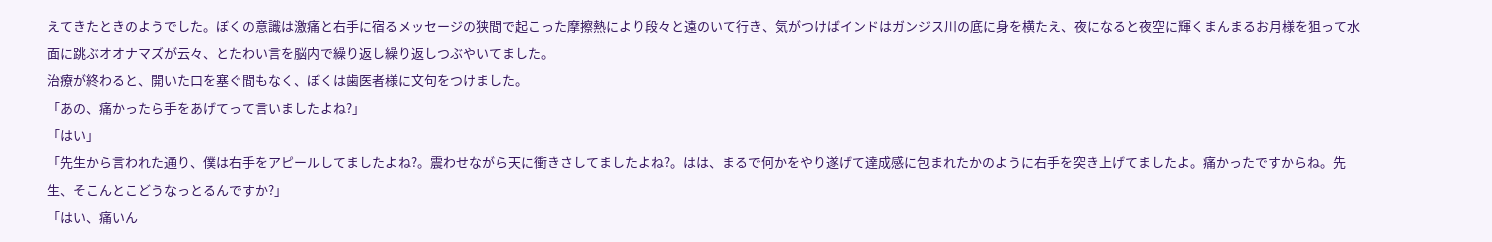えてきたときのようでした。ぼくの意識は激痛と右手に宿るメッセージの狭間で起こった摩擦熱により段々と遠のいて行き、気がつけばインドはガンジス川の底に身を横たえ、夜になると夜空に輝くまんまるお月様を狙って水面に跳ぶオオナマズが云々、とたわい言を脳内で繰り返し繰り返しつぶやいてました。
治療が終わると、開いた口を塞ぐ間もなく、ぼくは歯医者様に文句をつけました。
「あの、痛かったら手をあげてって言いましたよね?」
「はい」
「先生から言われた通り、僕は右手をアピールしてましたよね?。震わせながら天に衝きさしてましたよね?。はは、まるで何かをやり遂げて達成感に包まれたかのように右手を突き上げてましたよ。痛かったですからね。先生、そこんとこどうなっとるんですか?」
「はい、痛いん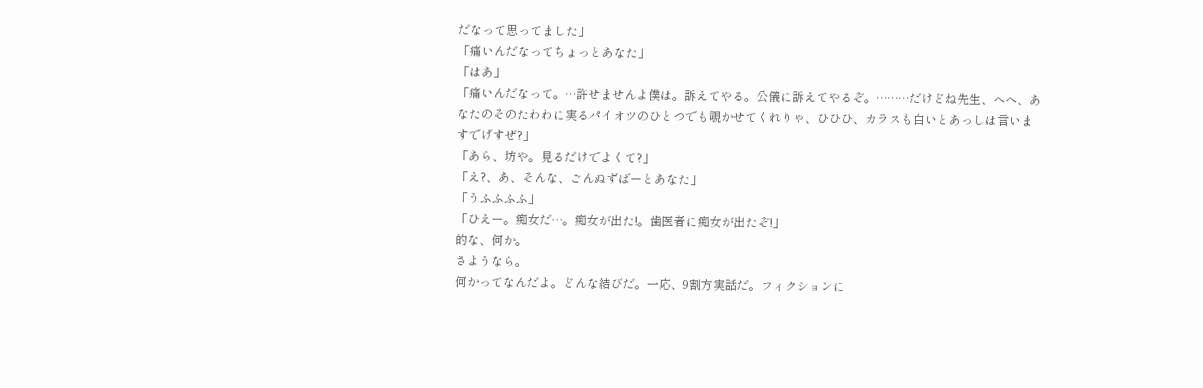だなって思ってました」
「痛いんだなってちょっとあなた」
「はあ」
「痛いんだなって。…許せませんよ僕は。訴えてやる。公儀に訴えてやるぞ。………だけどね先生、へへ、あなたのそのたわわに実るパイオツのひとつでも覗かせてくれりゃ、ひひひ、カラスも白いとあっしは言いますでげすぜ?」
「あら、坊や。見るだけでよくて?」
「え?、あ、そんな、ごんぬずばーとあなた」
「うふふふふ」
「ひえー。痴女だ…。痴女が出た!。歯医者に痴女が出たぞ!」
的な、何か。
さようなら。
何かってなんだよ。どんな結びだ。一応、9割方実話だ。フィクションに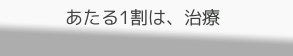あたる1割は、治療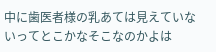中に歯医者様の乳あては見えていないってとこかなそこなのかよは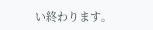い終わります。